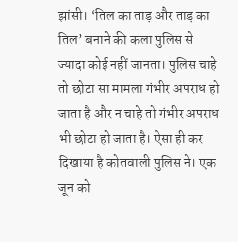झांसी। ‘तिल का ताड़ और ताड़ का तिल’ बनाने की कला पुलिस से ज्यादा कोई नहीं जानता। पुलिस चाहे तो छोटा सा मामला गंभीर अपराध हो जाता है और न चाहे तो गंभीर अपराध भी छोटा हो जाता है। ऐसा ही कर दिखाया है कोतवाली पुलिस ने। एक जून को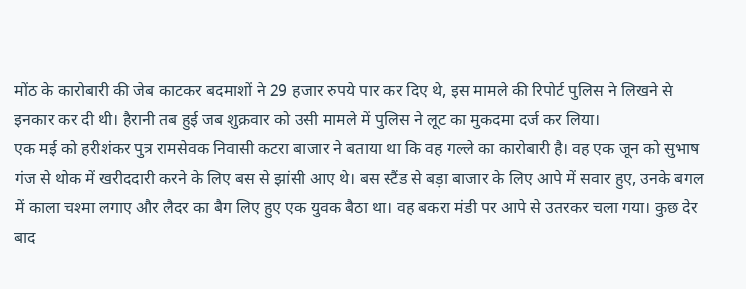मोंठ के कारोबारी की जेब काटकर बदमाशों ने 29 हजार रुपये पार कर दिए थे, इस मामले की रिपोर्ट पुलिस ने लिखने से इनकार कर दी थी। हैरानी तब हुई जब शुक्रवार को उसी मामले में पुलिस ने लूट का मुकदमा दर्ज कर लिया।
एक मई को हरीशंकर पुत्र रामसेवक निवासी कटरा बाजार ने बताया था कि वह गल्ले का कारोबारी है। वह एक जून को सुभाष गंज से थोक में खरीददारी करने के लिए बस से झांसी आए थे। बस स्टैंड से बड़ा बाजार के लिए आपे में सवार हुए, उनके बगल में काला चश्मा लगाए और लैदर का बैग लिए हुए एक युवक बैठा था। वह बकरा मंडी पर आपे से उतरकर चला गया। कुछ देर बाद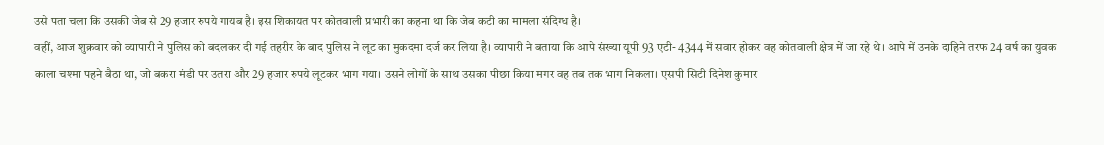उसे पता चला कि उसकी जेब से 29 हजार रुपये गायब है। इस शिकायत पर कोतवाली प्रभारी का कहना था कि जेब कटी का मामला संदिग्ध है।
वहीं, आज शुक्रवार को व्यापारी ने पुलिस को बदलकर दी गई तहरीर के बाद पुलिस ने लूट का मुकदमा दर्ज कर लिया है। व्यापारी ने बताया कि आपे संख्या यूपी 93 एटी- 4344 में सवार होकर वह कोतवाली क्षेत्र में जा रहे थे। आपे में उनके दाहिने तरफ 24 वर्ष का युवक काला चश्मा पहने बैठा था, जो बकरा मंडी पर उतरा और 29 हजार रुपये लूटकर भाग गया। उसने लोगों के साथ उसका पीछा किया मगर वह तब तक भाग निकला। एसपी सिटी दिनेश कुमार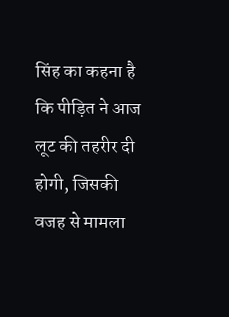सिंह का कहना है कि पीड़ित ने आज लूट की तहरीर दी होगी, जिसकी वजह से मामला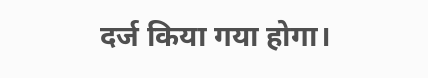दर्ज किया गया होगा।